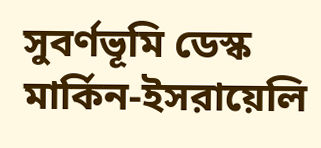সুবর্ণভূমি ডেস্ক
মার্কিন-ইসরায়েলি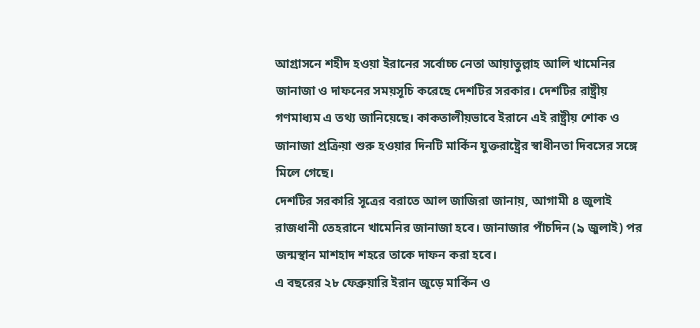আগ্রাসনে শহীদ হওয়া ইরানের সর্বোচ্চ নেতা আয়াতুল্লাহ আলি খামেনির জানাজা ও দাফনের সময়সূচি করেছে দেশটির সরকার। দেশটির রাষ্ট্রীয় গণমাধ্যম এ তথ্য জানিয়েছে। কাকতালীয়ভাবে ইরানে এই রাষ্ট্রীয় শোক ও জানাজা প্রক্রিয়া শুরু হওয়ার দিনটি মার্কিন যুক্তরাষ্ট্রের স্বাধীনতা দিবসের সঙ্গে মিলে গেছে।
দেশটির সরকারি সূত্রের বরাতে আল জাজিরা জানায়, আগামী ৪ জুলাই রাজধানী তেহরানে খামেনির জানাজা হবে। জানাজার পাঁচদিন (৯ জুলাই) পর জন্মস্থান মাশহাদ শহরে তাকে দাফন করা হবে।
এ বছরের ২৮ ফেব্রুয়ারি ইরান জুড়ে মার্কিন ও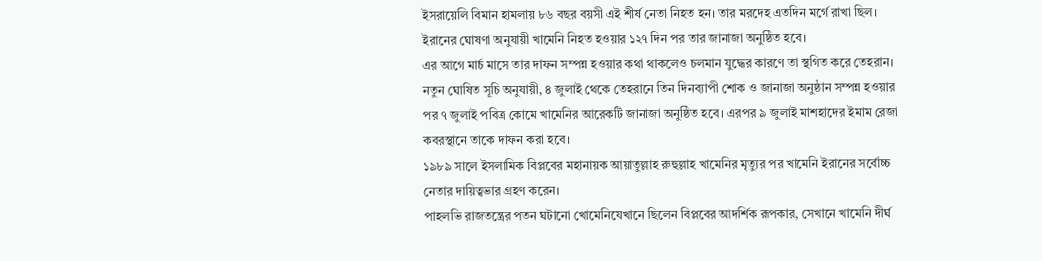ইসরায়েলি বিমান হামলায় ৮৬ বছর বয়সী এই শীর্ষ নেতা নিহত হন। তার মরদেহ এতদিন মর্গে রাখা ছিল। ইরানের ঘোষণা অনুযায়ী খামেনি নিহত হওয়ার ১২৭ দিন পর তার জানাজা অনুষ্ঠিত হবে।
এর আগে মার্চ মাসে তার দাফন সম্পন্ন হওয়ার কথা থাকলেও চলমান যুদ্ধের কারণে তা স্থগিত করে তেহরান।
নতুন ঘোষিত সূচি অনুযায়ী, ৪ জুলাই থেকে তেহরানে তিন দিনব্যাপী শোক ও জানাজা অনুষ্ঠান সম্পন্ন হওয়ার পর ৭ জুলাই পবিত্র কোমে খামেনির আরেকটি জানাজা অনুষ্ঠিত হবে। এরপর ৯ জুলাই মাশহাদের ইমাম রেজা কবরস্থানে তাকে দাফন করা হবে।
১৯৮৯ সালে ইসলামিক বিপ্লবের মহানায়ক আয়াতুল্লাহ রুহুল্লাহ খামেনির মৃত্যুর পর খামেনি ইরানের সর্বোচ্চ নেতার দায়িত্বভার গ্রহণ করেন।
পাহলভি রাজতন্ত্রের পতন ঘটানো খোমেনিযেখানে ছিলেন বিপ্লবের আদর্শিক রূপকার, সেখানে খামেনি দীর্ঘ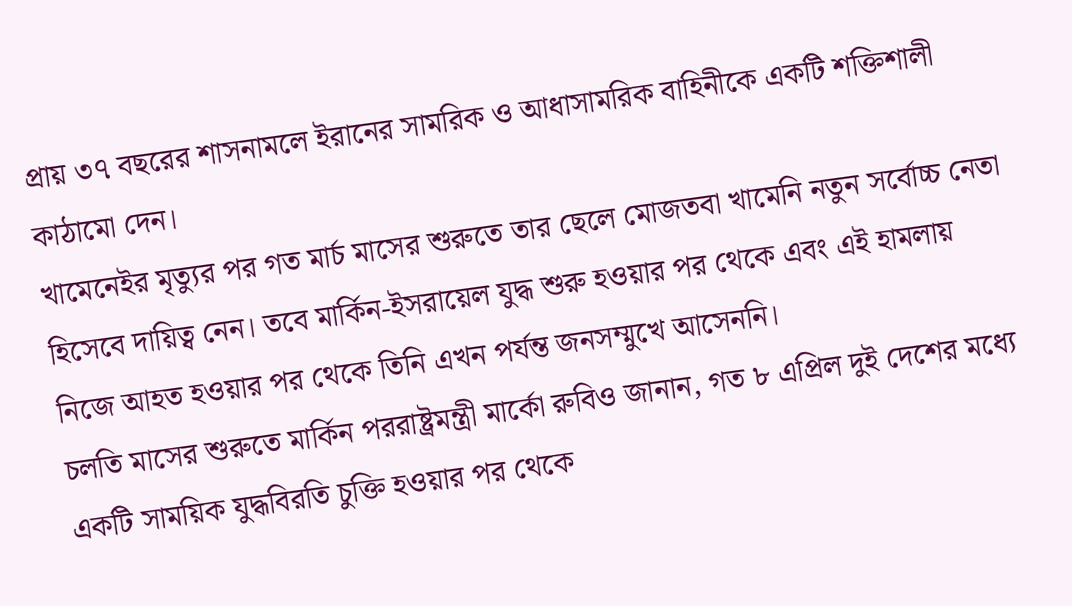প্রায় ৩৭ বছরের শাসনামলে ইরানের সামরিক ও আধাসামরিক বাহিনীকে একটি শক্তিশালী কাঠামো দেন।
খামেনেইর মৃত্যুর পর গত মার্চ মাসের শুরুতে তার ছেলে মোজতবা খামেনি নতুন সর্বোচ্চ নেতা হিসেবে দায়িত্ব নেন। তবে মার্কিন-ইসরায়েল যুদ্ধ শুরু হওয়ার পর থেকে এবং এই হামলায় নিজে আহত হওয়ার পর থেকে তিনি এখন পর্যন্ত জনসম্মুখে আসেননি।
চলতি মাসের শুরুতে মার্কিন পররাষ্ট্রমন্ত্রী মার্কো রুবিও জানান, গত ৮ এপ্রিল দুই দেশের মধ্যে একটি সাময়িক যুদ্ধবিরতি চুক্তি হওয়ার পর থেকে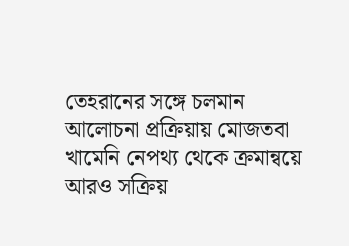তেহরানের সঙ্গে চলমান আলোচনা প্রক্রিয়ায় মোজতবা খামেনি নেপথ্য থেকে ক্রমান্বয়ে আরও সক্রিয়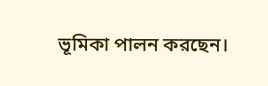ভূমিকা পালন করছেন।